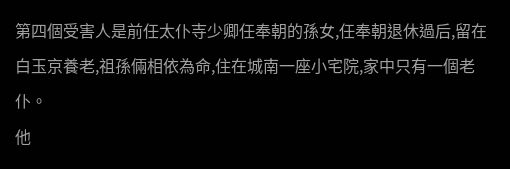第四個受害人是前任太仆寺少卿任奉朝的孫女,任奉朝退休過后,留在白玉京養老,祖孫倆相依為命,住在城南一座小宅院,家中只有一個老仆。
他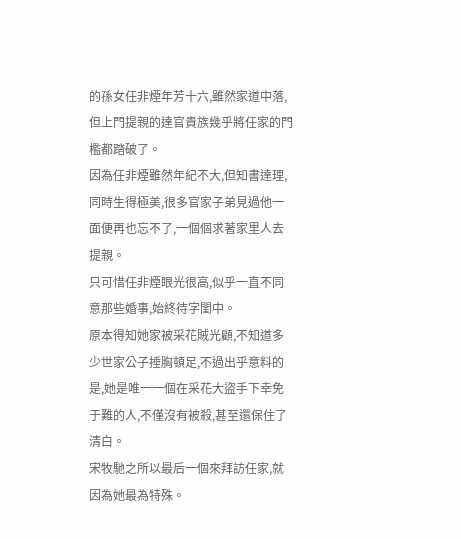的孫女任非煙年芳十六,雖然家道中落,但上門提親的達官貴族幾乎將任家的門檻都踏破了。
因為任非煙雖然年紀不大,但知書達理,同時生得極美,很多官家子弟見過他一面便再也忘不了,一個個求著家里人去提親。
只可惜任非煙眼光很高,似乎一直不同意那些婚事,始終待字閨中。
原本得知她家被采花賊光顧,不知道多少世家公子捶胸頓足,不過出乎意料的是,她是唯一一個在采花大盜手下幸免于難的人,不僅沒有被殺,甚至還保住了清白。
宋牧馳之所以最后一個來拜訪任家,就因為她最為特殊。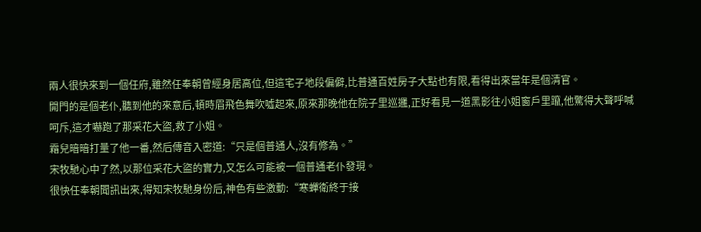兩人很快來到一個任府,雖然任奉朝曾經身居高位,但這宅子地段偏僻,比普通百姓房子大點也有限,看得出來當年是個清官。
開門的是個老仆,聽到他的來意后,頓時眉飛色舞吹噓起來,原來那晚他在院子里巡邏,正好看見一道黑影往小姐窗戶里躥,他驚得大聲呼喊呵斥,這才嚇跑了那采花大盜,救了小姐。
霜兒暗暗打量了他一番,然后傳音入密道:“只是個普通人,沒有修為。”
宋牧馳心中了然,以那位采花大盜的實力,又怎么可能被一個普通老仆發現。
很快任奉朝聞訊出來,得知宋牧馳身份后,神色有些激動:“寒蟬衛終于接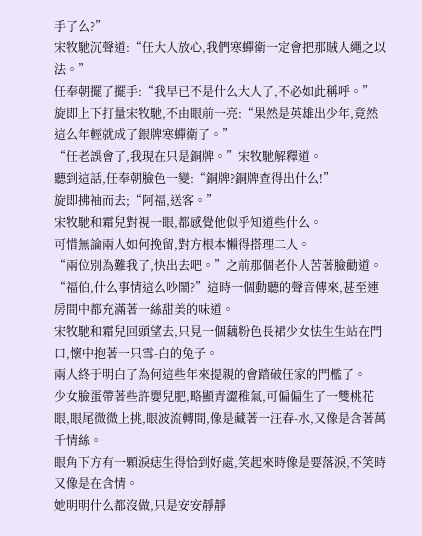手了么?”
宋牧馳沉聲道:“任大人放心,我們寒蟬衛一定會把那賊人繩之以法。”
任奉朝擺了擺手:“我早已不是什么大人了,不必如此稱呼。”
旋即上下打量宋牧馳,不由眼前一亮:“果然是英雄出少年,竟然這么年輕就成了銀牌寒蟬衛了。”
“任老誤會了,我現在只是銅牌。”宋牧馳解釋道。
聽到這話,任奉朝臉色一變:“銅牌?銅牌查得出什么!”
旋即拂袖而去;“阿福,送客。”
宋牧馳和霜兒對視一眼,都感覺他似乎知道些什么。
可惜無論兩人如何挽留,對方根本懶得搭理二人。
“兩位別為難我了,快出去吧。”之前那個老仆人苦著臉勸道。
“福伯,什么事情這么吵鬧?”這時一個動聽的聲音傳來,甚至連房間中都充滿著一絲甜美的味道。
宋牧馳和霜兒回頭望去,只見一個藕粉色長裙少女怯生生站在門口,懷中抱著一只雪-白的兔子。
兩人終于明白了為何這些年來提親的會踏破任家的門檻了。
少女臉蛋帶著些許嬰兒肥,略顯青澀稚氣,可偏偏生了一雙桃花眼,眼尾微微上挑,眼波流轉間,像是藏著一汪春-水,又像是含著萬千情絲。
眼角下方有一顆淚痣生得恰到好處,笑起來時像是要落淚,不笑時又像是在含情。
她明明什么都沒做,只是安安靜靜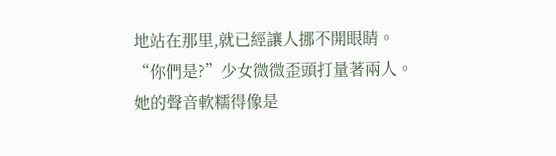地站在那里,就已經讓人挪不開眼睛。
“你們是?”少女微微歪頭打量著兩人。
她的聲音軟糯得像是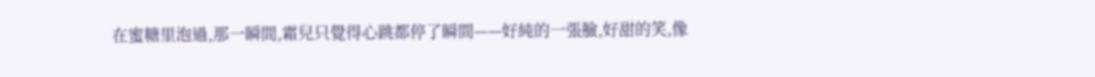在蜜糖里泡過,那一瞬間,霜兒只覺得心跳都停了瞬間——好純的一張臉,好甜的笑,像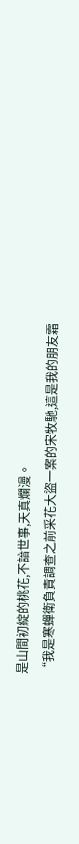是山間初綻的桃花,不諳世事,天真爛漫。
“我是寒蟬衛負責調查之前采花大盜一案的宋牧馳,這是我的朋友霜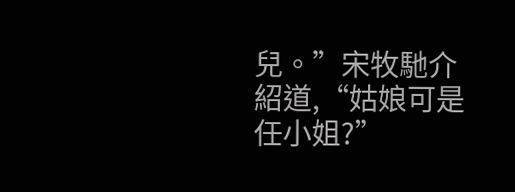兒。”宋牧馳介紹道,“姑娘可是任小姐?”